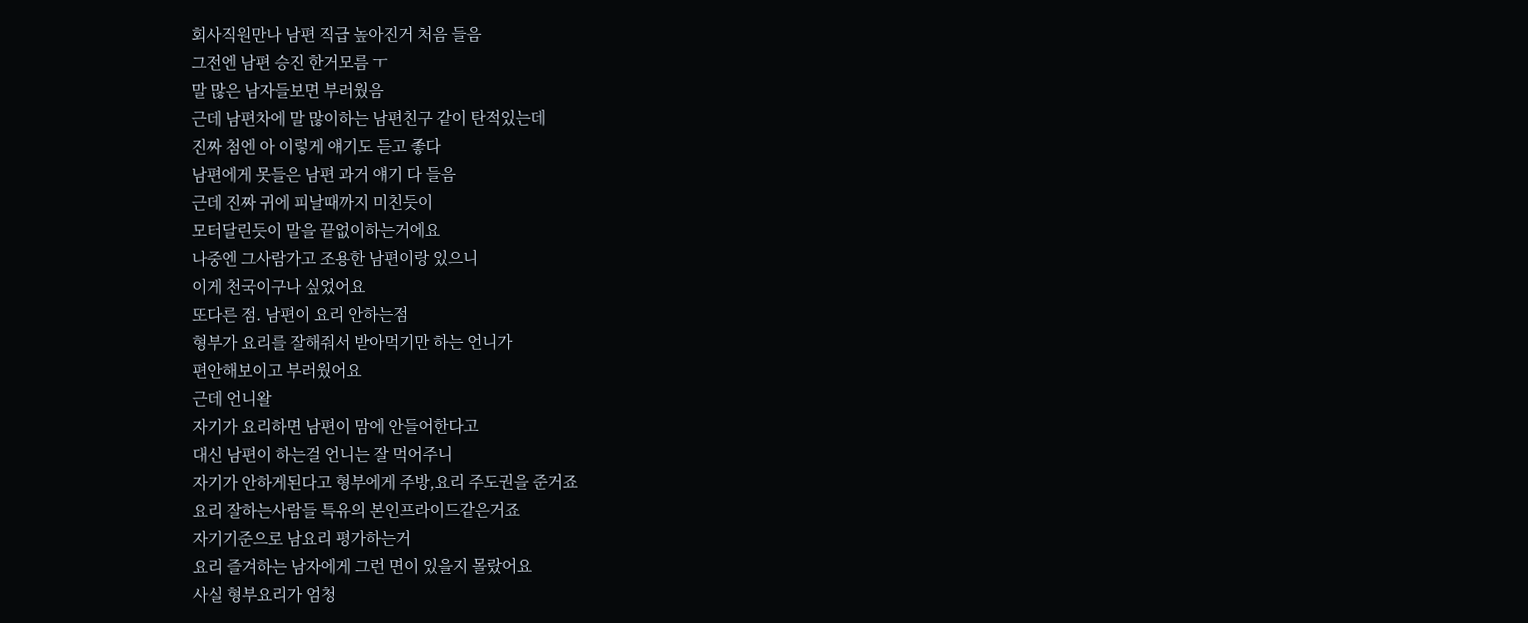회사직원만나 남편 직급 높아진거 처음 들음
그전엔 남편 승진 한거모름 ㅜ
말 많은 남자들보면 부러웠음
근데 남편차에 말 많이하는 남편친구 같이 탄적있는데
진짜 첨엔 아 이렇게 얘기도 듣고 좋다
남편에게 못들은 남편 과거 얘기 다 들음
근데 진짜 귀에 피날때까지 미친듯이
모터달린듯이 말을 끝없이하는거에요
나중엔 그사람가고 조용한 남편이랑 있으니
이게 천국이구나 싶었어요
또다른 점. 남편이 요리 안하는점
형부가 요리를 잘해줘서 받아먹기만 하는 언니가
편안해보이고 부러웠어요
근데 언니왈
자기가 요리하면 남편이 맘에 안들어한다고
대신 남편이 하는걸 언니는 잘 먹어주니
자기가 안하게된다고 형부에게 주방,요리 주도권을 준거죠
요리 잘하는사람들 특유의 본인프라이드같은거죠
자기기준으로 남요리 평가하는거
요리 즐겨하는 남자에게 그런 면이 있을지 몰랐어요
사실 형부요리가 엄청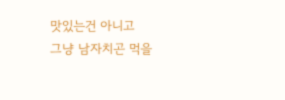맛있는건 아니고
그냥 남자치곤 먹을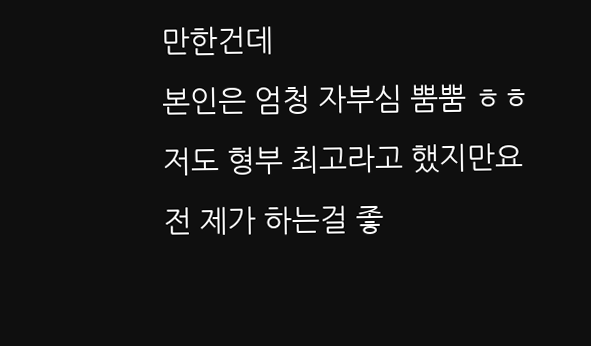만한건데
본인은 엄청 자부심 뿜뿜 ㅎㅎ
저도 형부 최고라고 했지만요
전 제가 하는걸 좋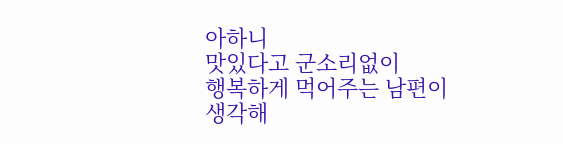아하니
맛있다고 군소리없이
행복하게 먹어주는 남편이
생각해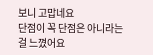보니 고맙네요
단점이 꼭 단점은 아니라는걸 느꼈어요